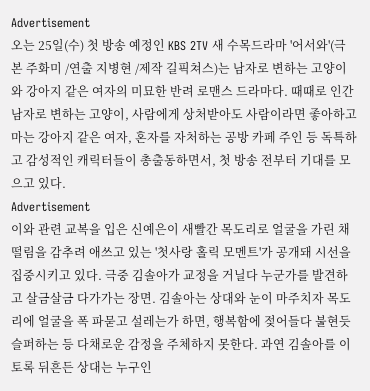Advertisement
오는 25일(수) 첫 방송 예정인 KBS 2TV 새 수목드라마 '어서와'(극본 주화미 /연출 지병현 /제작 길픽쳐스)는 남자로 변하는 고양이와 강아지 같은 여자의 미묘한 반려 로맨스 드라마다. 때때로 인간 남자로 변하는 고양이, 사람에게 상처받아도 사람이라면 좋아하고 마는 강아지 같은 여자, 혼자를 자처하는 공방 카페 주인 등 독특하고 감성적인 캐릭터들이 총출동하면서, 첫 방송 전부터 기대를 모으고 있다.
Advertisement
이와 관련 교복을 입은 신예은이 새빨간 목도리로 얼굴을 가린 채 떨림을 감추려 애쓰고 있는 '첫사랑 홀릭 모멘트'가 공개돼 시선을 집중시키고 있다. 극중 김솔아가 교정을 거닐다 누군가를 발견하고 살금살금 다가가는 장면. 김솔아는 상대와 눈이 마주치자 목도리에 얼굴을 폭 파묻고 설레는가 하면, 행복함에 젖어들다 불현듯 슬퍼하는 등 다채로운 감정을 주체하지 못한다. 과연 김솔아를 이토록 뒤흔든 상대는 누구인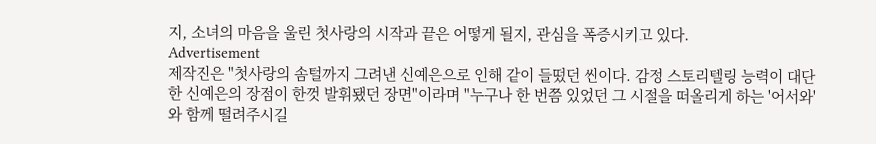지, 소녀의 마음을 울린 첫사랑의 시작과 끝은 어떻게 될지, 관심을 폭증시키고 있다.
Advertisement
제작진은 "첫사랑의 솜털까지 그려낸 신예은으로 인해 같이 들떴던 씬이다. 감정 스토리텔링 능력이 대단한 신예은의 장점이 한껏 발휘됐던 장면"이라며 "누구나 한 번쯤 있었던 그 시절을 떠올리게 하는 '어서와'와 함께 떨려주시길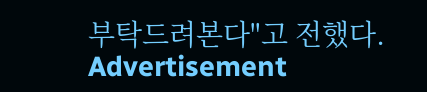부탁드려본다"고 전했다.
Advertisement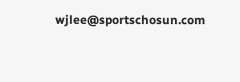wjlee@sportschosun.com